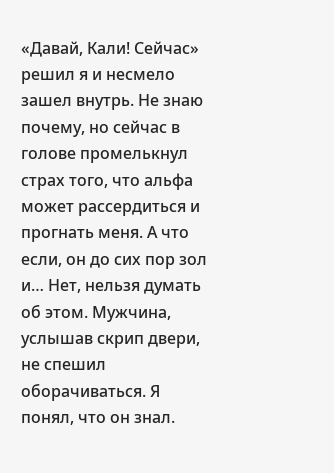«Давай, Кали! Сейчас» решил я и несмело зашел внутрь. Не знаю почему, но сейчас в голове промелькнул страх того, что альфа может рассердиться и прогнать меня. А что если, он до сих пор зол и… Нет, нельзя думать об этом. Мужчина, услышав скрип двери, не спешил оборачиваться. Я понял, что он знал.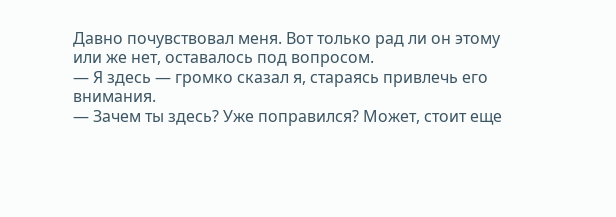Давно почувствовал меня. Вот только рад ли он этому или же нет, оставалось под вопросом.
— Я здесь — громко сказал я, стараясь привлечь его внимания.
— Зачем ты здесь? Уже поправился? Может, стоит еще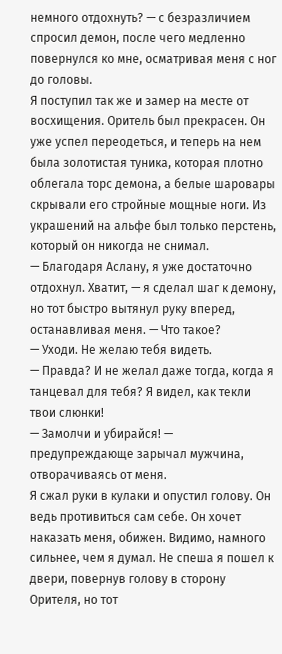немного отдохнуть? — с безразличием спросил демон, после чего медленно повернулся ко мне, осматривая меня с ног до головы.
Я поступил так же и замер на месте от восхищения. Оритель был прекрасен. Он уже успел переодеться, и теперь на нем была золотистая туника, которая плотно облегала торс демона, а белые шаровары скрывали его стройные мощные ноги. Из украшений на альфе был только перстень, который он никогда не снимал.
— Благодаря Аслану, я уже достаточно отдохнул. Хватит, — я сделал шаг к демону, но тот быстро вытянул руку вперед, останавливая меня. — Что такое?
— Уходи. Не желаю тебя видеть.
— Правда? И не желал даже тогда, когда я танцевал для тебя? Я видел, как текли твои слюнки!
— Замолчи и убирайся! — предупреждающе зарычал мужчина, отворачиваясь от меня.
Я сжал руки в кулаки и опустил голову. Он ведь противиться сам себе. Он хочет наказать меня, обижен. Видимо, намного сильнее, чем я думал. Не спеша я пошел к двери, повернув голову в сторону Орителя, но тот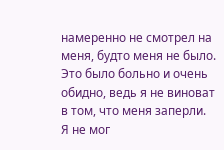намеренно не смотрел на меня, будто меня не было. Это было больно и очень обидно, ведь я не виноват в том, что меня заперли. Я не мог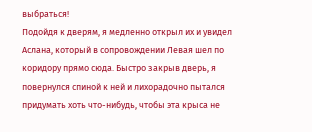выбраться!
Подойдя к дверям, я медленно открыл их и увидел Аслана, который в сопровождении Левая шел по коридору прямо сюда. Быстро закрыв дверь, я повернулся спиной к ней и лихорадочно пытался придумать хоть что-нибудь, чтобы эта крыса не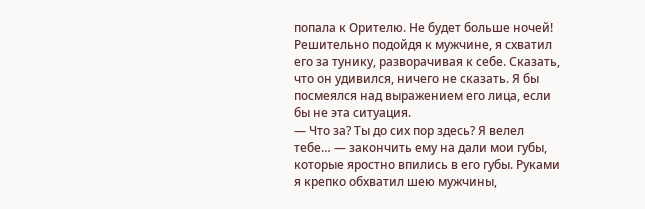попала к Орителю. Не будет больше ночей! Решительно подойдя к мужчине, я схватил его за тунику, разворачивая к себе. Сказать, что он удивился, ничего не сказать. Я бы посмеялся над выражением его лица, если бы не эта ситуация.
— Что за? Ты до сих пор здесь? Я велел тебе… — закончить ему на дали мои губы, которые яростно впились в его губы. Руками я крепко обхватил шею мужчины,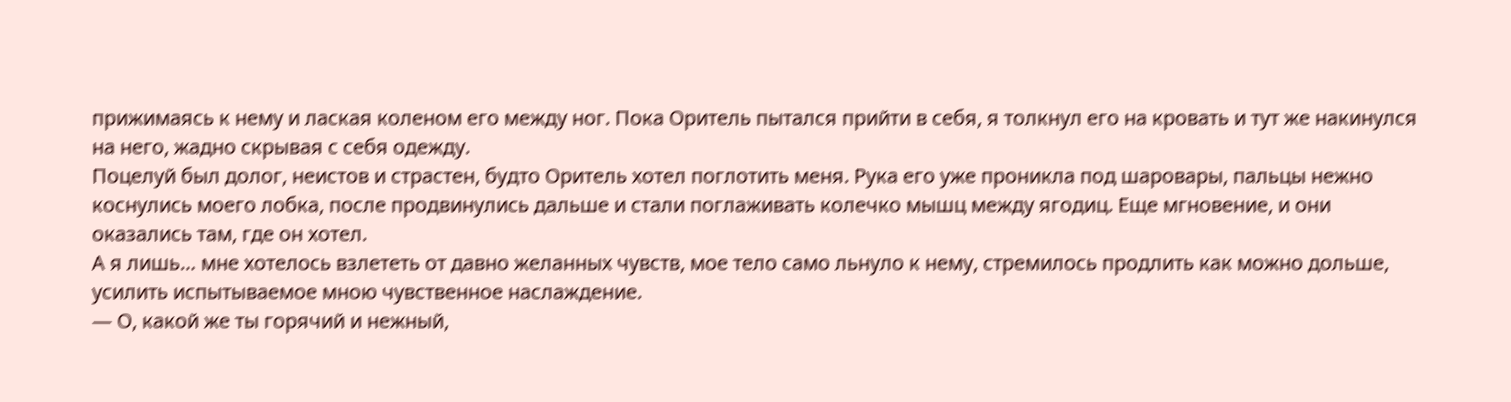прижимаясь к нему и лаская коленом его между ног. Пока Оритель пытался прийти в себя, я толкнул его на кровать и тут же накинулся на него, жадно скрывая с себя одежду.
Поцелуй был долог, неистов и страстен, будто Оритель хотел поглотить меня. Рука его уже проникла под шаровары, пальцы нежно коснулись моего лобка, после продвинулись дальше и стали поглаживать колечко мышц между ягодиц. Еще мгновение, и они оказались там, где он хотел.
А я лишь… мне хотелось взлететь от давно желанных чувств, мое тело само льнуло к нему, стремилось продлить как можно дольше, усилить испытываемое мною чувственное наслаждение.
— О, какой же ты горячий и нежный,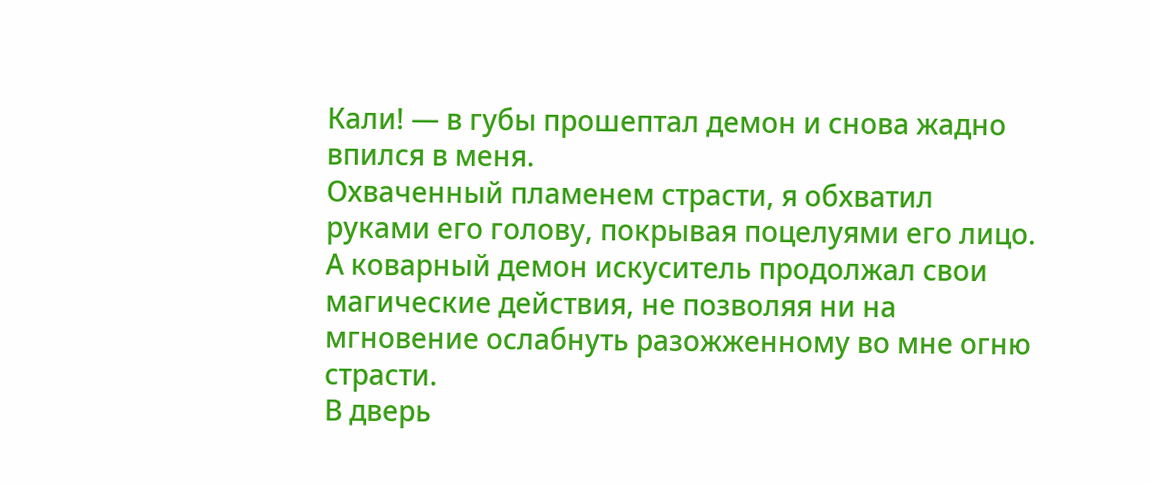Кали! — в губы прошептал демон и снова жадно впился в меня.
Охваченный пламенем страсти, я обхватил руками его голову, покрывая поцелуями его лицо. А коварный демон искуситель продолжал свои магические действия, не позволяя ни на мгновение ослабнуть разожженному во мне огню страсти.
В дверь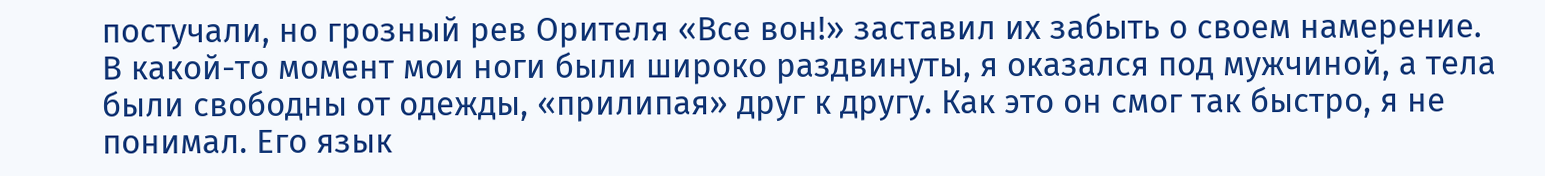постучали, но грозный рев Орителя «Все вон!» заставил их забыть о своем намерение.
В какой-то момент мои ноги были широко раздвинуты, я оказался под мужчиной, а тела были свободны от одежды, «прилипая» друг к другу. Как это он смог так быстро, я не понимал. Его язык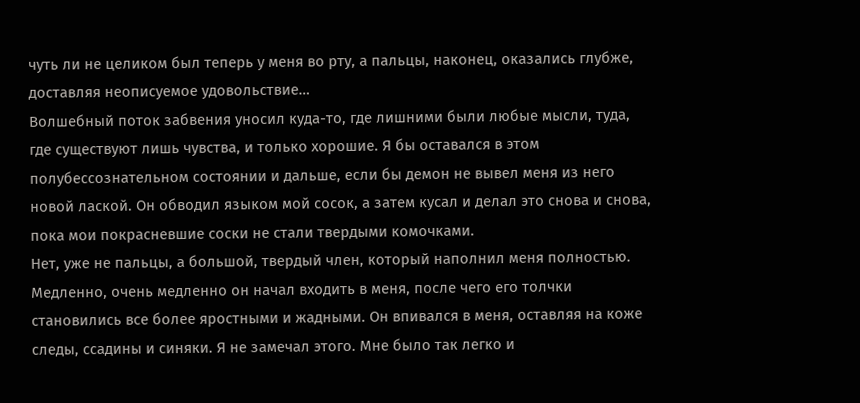чуть ли не целиком был теперь у меня во рту, а пальцы, наконец, оказались глубже, доставляя неописуемое удовольствие…
Волшебный поток забвения уносил куда-то, где лишними были любые мысли, туда, где существуют лишь чувства, и только хорошие. Я бы оставался в этом полубессознательном состоянии и дальше, если бы демон не вывел меня из него новой лаской. Он обводил языком мой сосок, а затем кусал и делал это снова и снова, пока мои покрасневшие соски не стали твердыми комочками.
Нет, уже не пальцы, а большой, твердый член, который наполнил меня полностью. Медленно, очень медленно он начал входить в меня, после чего его толчки становились все более яростными и жадными. Он впивался в меня, оставляя на коже следы, ссадины и синяки. Я не замечал этого. Мне было так легко и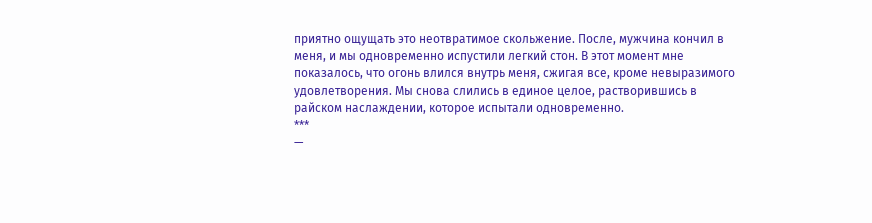приятно ощущать это неотвратимое скольжение. После, мужчина кончил в меня, и мы одновременно испустили легкий стон. В этот момент мне показалось, что огонь влился внутрь меня, сжигая все, кроме невыразимого удовлетворения. Мы снова слились в единое целое, растворившись в райском наслаждении, которое испытали одновременно.
***
—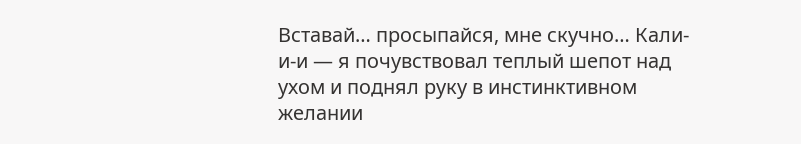Вставай… просыпайся, мне скучно… Кали-и-и — я почувствовал теплый шепот над ухом и поднял руку в инстинктивном желании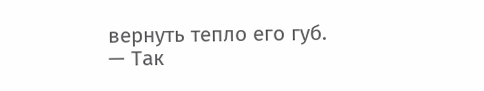вернуть тепло его губ.
— Так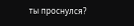ты проснулся?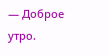— Доброе утро.